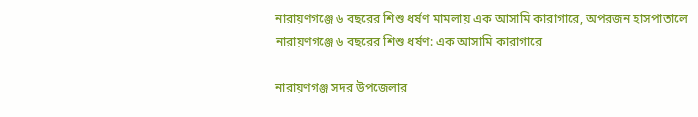নারায়ণগঞ্জে ৬ বছরের শিশু ধর্ষণ মামলায় এক আসামি কারাগারে, অপরজন হাসপাতালে
নারায়ণগঞ্জে ৬ বছরের শিশু ধর্ষণ: এক আসামি কারাগারে

নারায়ণগঞ্জ সদর উপজেলার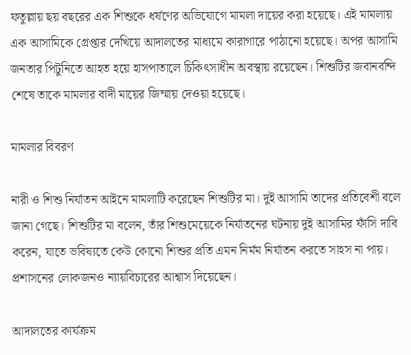ফতুল্লায় ছয় বছরের এক শিশুকে ধর্ষণের অভিযোগে মামলা দায়ের করা হয়েছে। এই মামলায় এক আসামিকে গ্রেপ্তার দেখিয়ে আদালতের মাধ্যমে কারাগারে পাঠানো হয়েছে। অপর আসামি জনতার পিটুনিতে আহত হয়ে হাসপাতালে চিকিৎসাধীন অবস্থায় রয়েছেন। শিশুটির জবানবন্দি শেষে তাকে মামলার বাদী মায়ের জিম্মায় দেওয়া হয়েছে।

মামলার বিবরণ

নারী ও শিশু নির্যাতন আইনে মামলাটি করেছেন শিশুটির মা। দুই আসামি তাদের প্রতিবেশী বলে জানা গেছে। শিশুটির মা বলেন, তাঁর শিশুমেয়েকে নির্যাতনের ঘটনায় দুই আসামির ফাঁসি দাবি করেন, যাতে ভবিষ্যতে কেউ কোনো শিশুর প্রতি এমন নির্মম নির্যাতন করতে সাহস না পায়। প্রশাসনের লোকজনও ন্যায়বিচারের আশ্বাস দিয়েছেন।

আদালতের কার্যক্রম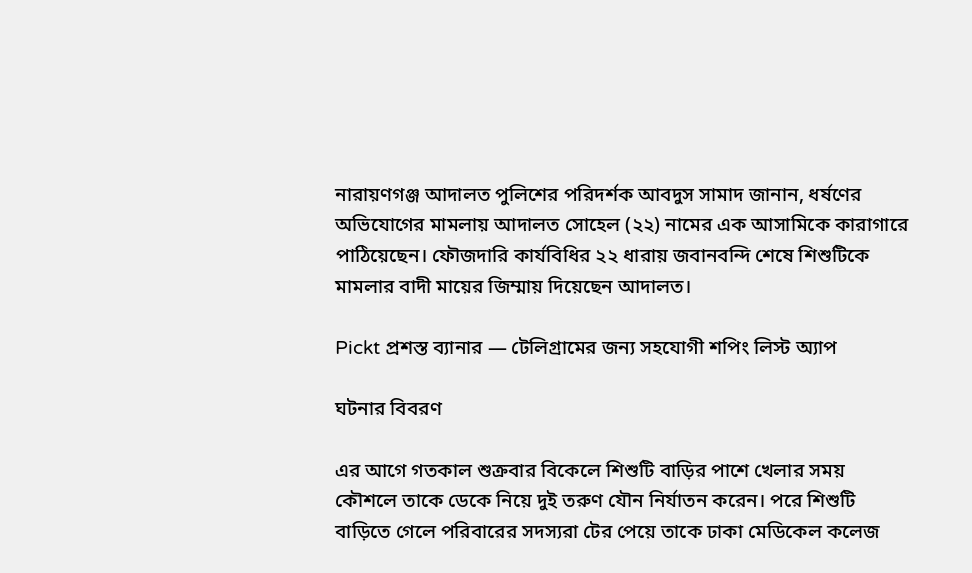নারায়ণগঞ্জ আদালত পুলিশের পরিদর্শক আবদুস সামাদ জানান, ধর্ষণের অভিযোগের মামলায় আদালত সোহেল (২২) নামের এক আসামিকে কারাগারে পাঠিয়েছেন। ফৌজদারি কার্যবিধির ২২ ধারায় জবানবন্দি শেষে শিশুটিকে মামলার বাদী মায়ের জিম্মায় দিয়েছেন আদালত।

Pickt প্রশস্ত ব্যানার — টেলিগ্রামের জন্য সহযোগী শপিং লিস্ট অ্যাপ

ঘটনার বিবরণ

এর আগে গতকাল শুক্রবার বিকেলে শিশুটি বাড়ির পাশে খেলার সময় কৌশলে তাকে ডেকে নিয়ে দুই তরুণ যৌন নির্যাতন করেন। পরে শিশুটি বাড়িতে গেলে পরিবারের সদস্যরা টের পেয়ে তাকে ঢাকা মেডিকেল কলেজ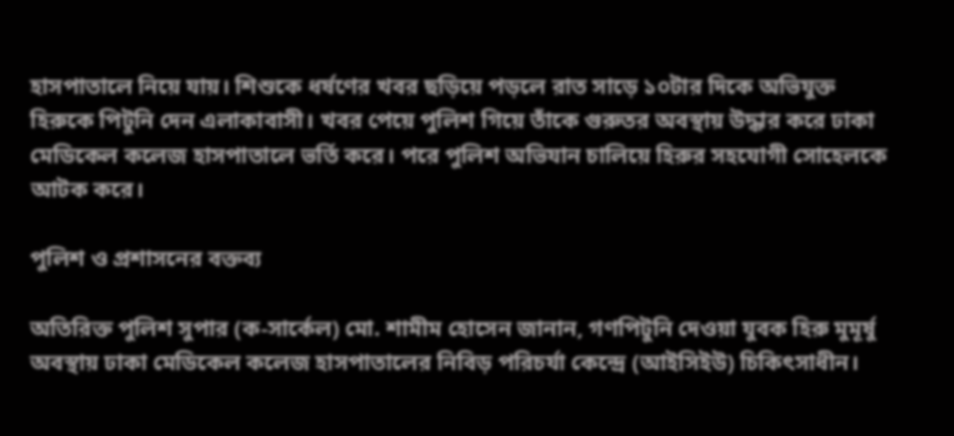হাসপাতালে নিয়ে যায়। শিশুকে ধর্ষণের খবর ছড়িয়ে পড়লে রাত সাড়ে ১০টার দিকে অভিযুক্ত হিরুকে পিটুনি দেন এলাকাবাসী। খবর পেয়ে পুলিশ গিয়ে তাঁকে গুরুতর অবস্থায় উদ্ধার করে ঢাকা মেডিকেল কলেজ হাসপাতালে ভর্তি করে। পরে পুলিশ অভিযান চালিয়ে হিরুর সহযোগী সোহেলকে আটক করে।

পুলিশ ও প্রশাসনের বক্তব্য

অতিরিক্ত পুলিশ সুপার (ক-সার্কেল) মো. শামীম হোসেন জানান, গণপিটুনি দেওয়া যুবক হিরু মুমূর্ষু অবস্থায় ঢাকা মেডিকেল কলেজ হাসপাতালের নিবিড় পরিচর্যা কেন্দ্রে (আইসিইউ) চিকিৎসাধীন।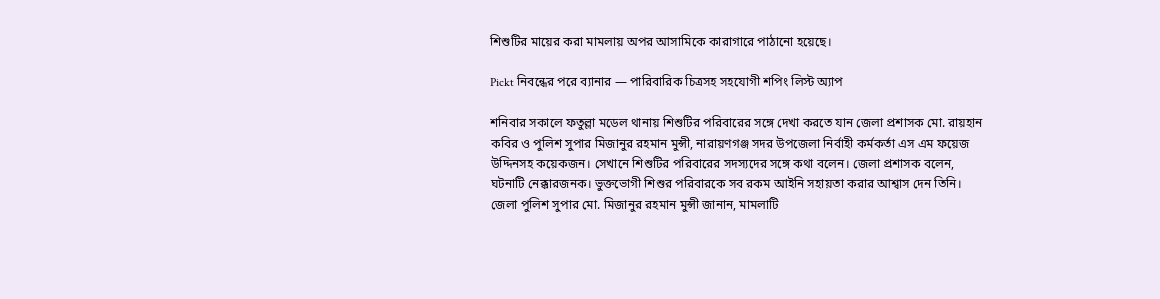শিশুটির মায়ের করা মামলায় অপর আসামিকে কারাগারে পাঠানো হয়েছে।

Pickt নিবন্ধের পরে ব্যানার — পারিবারিক চিত্রসহ সহযোগী শপিং লিস্ট অ্যাপ

শনিবার সকালে ফতুল্লা মডেল থানায় শিশুটির পরিবারের সঙ্গে দেখা করতে যান জেলা প্রশাসক মো. রায়হান কবির ও পুলিশ সুপার মিজানুর রহমান মুন্সী, নারায়ণগঞ্জ সদর উপজেলা নির্বাহী কর্মকর্তা এস এম ফয়েজ উদ্দিনসহ কয়েকজন। সেখানে শিশুটির পরিবারের সদস্যদের সঙ্গে কথা বলেন। জেলা প্রশাসক বলেন, ঘটনাটি নেক্কারজনক। ভুক্তভোগী শিশুর পরিবারকে সব রকম আইনি সহায়তা করার আশ্বাস দেন তিনি। জেলা পুলিশ সুপার মো. মিজানুর রহমান মুন্সী জানান, মামলাটি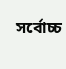সর্বোচ্চ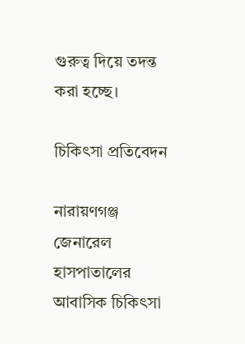গুরুত্ব দিয়ে তদন্ত করা হচ্ছে।

চিকিৎসা প্রতিবেদন

নারায়ণগঞ্জ জেনারেল হাসপাতালের আবাসিক চিকিৎসা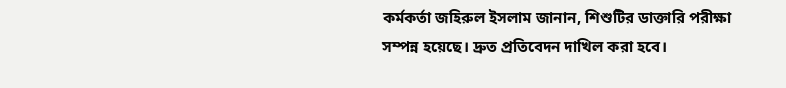কর্মকর্তা জহিরুল ইসলাম জানান, শিশুটির ডাক্তারি পরীক্ষা সম্পন্ন হয়েছে। দ্রুত প্রতিবেদন দাখিল করা হবে।